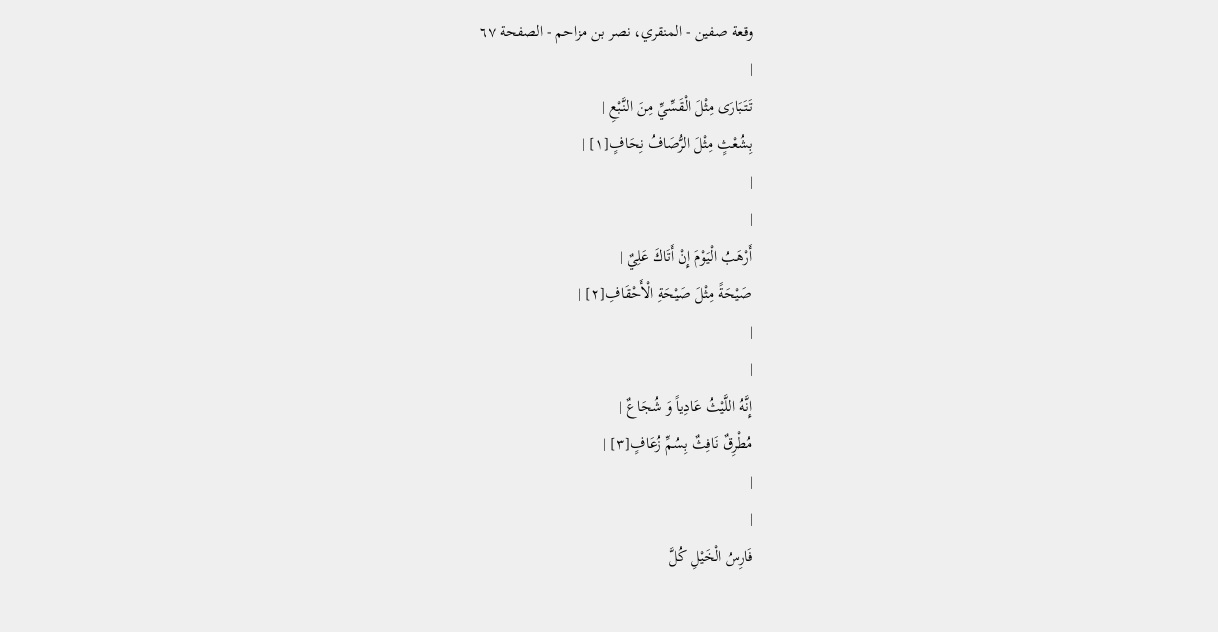وقعة صفين - المنقري، نصر بن مزاحم - الصفحة ٦٧
|
تَتَبَارَى مِثْلَ الْقَسِّيِّ مِنَ النَّبْعِ |
بِشُعْثٍ مِثْلَ الرُّصَافُ نِحَافٍ[١] |
|
|
أَرْهَبُ الْيَوْمَ إِنْ أَتَاكَ عَلِيٌ |
صَيْحَةً مِثْلَ صَيْحَةِ الْأَحْقَافِ[٢] |
|
|
إِنَّهُ اللَّيْثُ عَادِياً وَ شُجَاعٌ |
مُطْرِقٌ نَافِثٌ بِسُمِّ زُعَافٍ[٣] |
|
|
فَارِسُ الْخَيْلِ كُلَّ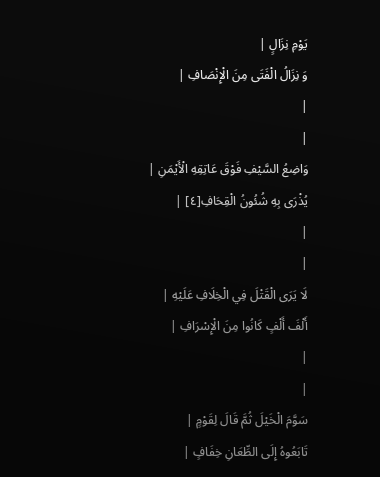يَوْمِ نِزَالٍ |
وَ نِزَالُ الْفَتَى مِنَ الْإِنْصَافِ |
|
|
وَاضِعُ السَّيْفِ فَوْقَ عَاتِقِهِ الْأَيْمَنِ |
يُذْرَى بِهِ شُئُونُ الْقِحَافِ[٤] |
|
|
لَا يَرَى الْقَتْلَ فِي الْخِلَافِ عَلَيْهِ |
أَلْفَ أَلْفٍ كَانُوا مِنَ الْإِسْرَافِ |
|
|
سَوَّمَ الْخَيْلَ ثُمَّ قَالَ لِقَوْمٍ |
تَابَعُوهُ إِلَى الطِّعَانِ خِفَافٍ |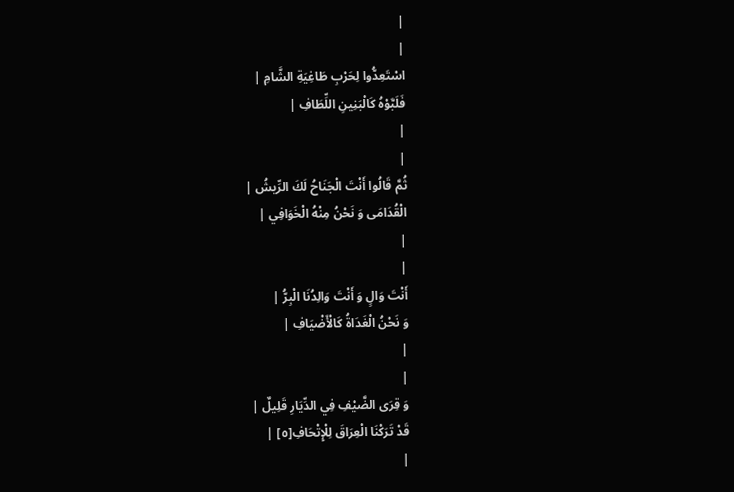|
|
اسْتَعِدُّوا لِحَرْبِ طَاغِيَةِ الشَّامِ |
فَلَبَّوْهُ كَالْبَنِينِ اللِّطَافِ |
|
|
ثُمَّ قَالُوا أَنْتَ الْجَنَاحُ لَكَ الرِّيشُ |
الْقُدَامَى وَ نَحْنُ مِنْهُ الْخَوَافِي |
|
|
أَنْتَ وَالٍ وَ أَنْتَ وَالِدُنَا الْبِرُّ |
وَ نَحْنُ الْغَدَاةُ كَالْأَضْيَافِ |
|
|
وَ قِرَى الضَّيْفِ فِي الدِّيَارِ قَلِيلٌ |
قَدْ تَرَكْنَا الْعِرَاقَ لِلْإِتْحَافِ[٥] |
|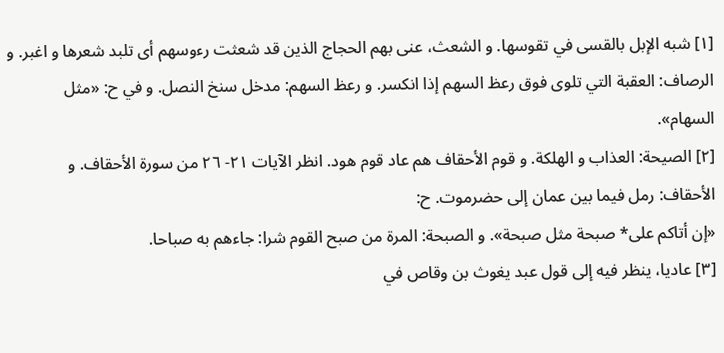[١] شبه الإبل بالقسى في تقوسها. و الشعث، عنى بهم الحجاج الذين قد شعثت رءوسهم أى تلبد شعرها و اغبر. و الرصاف: العقبة التي تلوى فوق رعظ السهم إذا انكسر. و رعظ السهم: مدخل سنخ النصل. و في ح: «مثل السهام».
[٢] الصيحة: العذاب و الهلكة. و قوم الأحقاف هم عاد قوم هود. انظر الآيات ٢١- ٢٦ من سورة الأحقاف. و الأحقاف: رمل فيما بين عمان إلى حضرموت. ح:
«إن أتاكم على* صبحة مثل صبحة». و الصبحة: المرة من صبح القوم شرا: جاءهم به صباحا.
[٣] عاديا، ينظر فيه إلى قول عبد يغوث بن وقاص في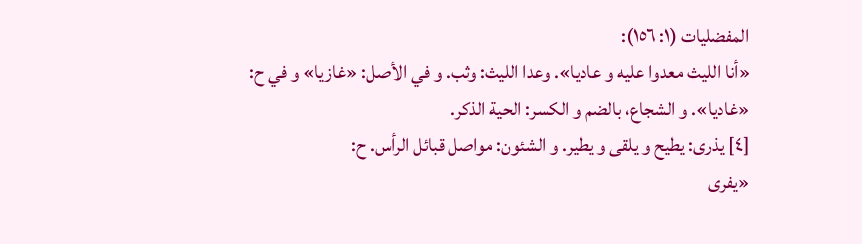المفضليات (١: ١٥٦):
«أنا الليث معدوا عليه و عاديا». وعدا الليث: وثب. و في الأصل: «غازيا» و في ح:
«غاديا». و الشجاع، بالضم و الكسر: الحية الذكر.
[٤] يذرى: يطيح و يلقى و يطير. و الشئون: مواصل قبائل الرأس. ح:
«يفرى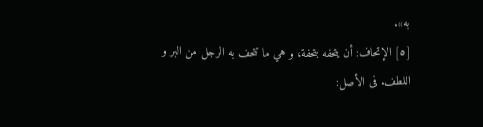به».
[٥] الإتحاف: أن يتحفه بتحفة، و هي ما تتحف به الرجل من البر و اللطف. فى الأصل: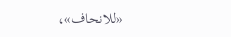«للانحاف»،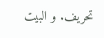تحريف. و البيت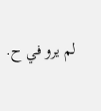لم يرو في ح.